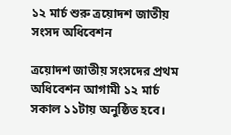১২ মার্চ শুরু ত্রয়োদশ জাতীয় সংসদ অধিবেশন

ত্রয়োদশ জাতীয় সংসদের প্রথম অধিবেশন আগামী ১২ মার্চ সকাল ১১টায় অনুষ্ঠিত হবে।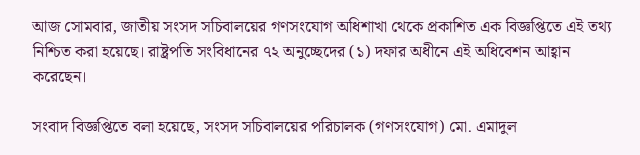আজ সোমবার, জাতীয় সংসদ সচিবালয়ের গণসংযোগ অধিশাখা থেকে প্রকাশিত এক বিজ্ঞপ্তিতে এই তথ্য নিশ্চিত করা হয়েছে। রাষ্ট্রপতি সংবিধানের ৭২ অনুচ্ছেদের (১) দফার অধীনে এই অধিবেশন আহ্বান করেছেন।

সংবাদ বিজ্ঞপ্তিতে বলা হয়েছে, সংসদ সচিবালয়ের পরিচালক (গণসংযোগ) মো. এমাদুল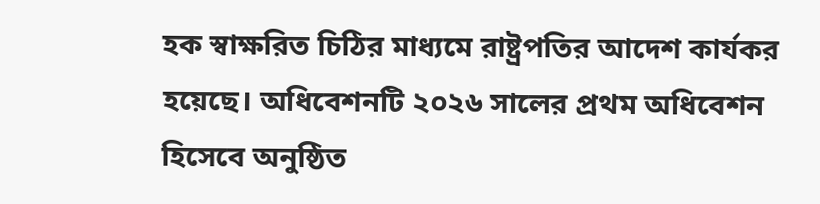হক স্বাক্ষরিত চিঠির মাধ্যমে রাষ্ট্রপতির আদেশ কার্যকর হয়েছে। অধিবেশনটি ২০২৬ সালের প্রথম অধিবেশন হিসেবে অনুষ্ঠিত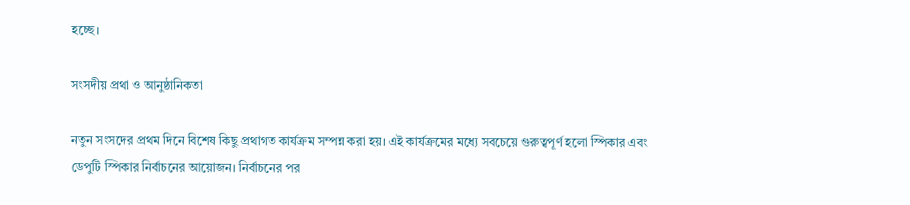হচ্ছে।

সংসদীয় প্রথা ও আনুষ্ঠানিকতা

নতুন সংসদের প্রথম দিনে বিশেষ কিছু প্রথাগত কার্যক্রম সম্পন্ন করা হয়। এই কার্যক্রমের মধ্যে সবচেয়ে গুরুত্বপূর্ণ হলো স্পিকার এবং ডেপুটি স্পিকার নির্বাচনের আয়োজন। নির্বাচনের পর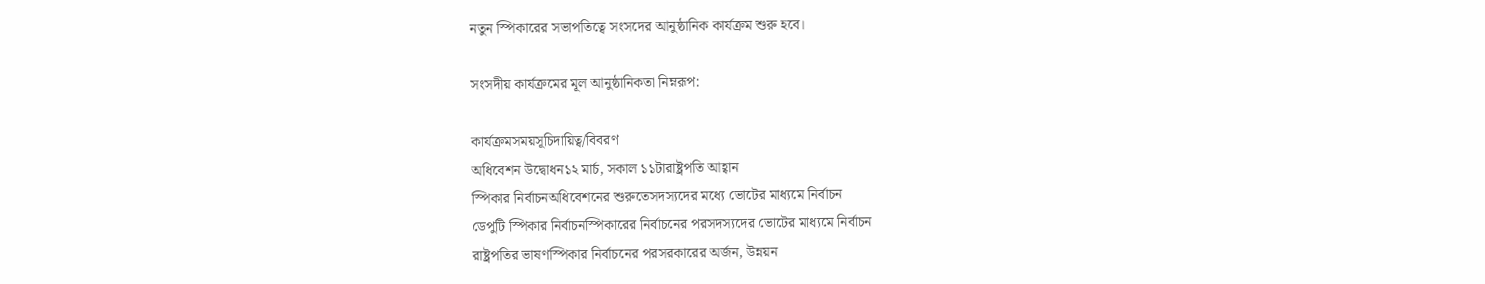নতুন স্পিকারের সভাপতিত্বে সংসদের আনুষ্ঠানিক কার্যক্রম শুরু হবে।

সংসদীয় কার্যক্রমের মূল আনুষ্ঠানিকতা নিম্নরূপ:

কার্যক্রমসময়সূচিদায়িত্ব/বিবরণ
অধিবেশন উদ্বোধন১২ মার্চ, সকাল ১১টারাষ্ট্রপতি আহ্বান
স্পিকার নির্বাচনঅধিবেশনের শুরুতেসদস্যদের মধ্যে ভোটের মাধ্যমে নির্বাচন
ডেপুটি স্পিকার নির্বাচনস্পিকারের নির্বাচনের পরসদস্যদের ভোটের মাধ্যমে নির্বাচন
রাষ্ট্রপতির ভাষণস্পিকার নির্বাচনের পরসরকারের অর্জন, উন্নয়ন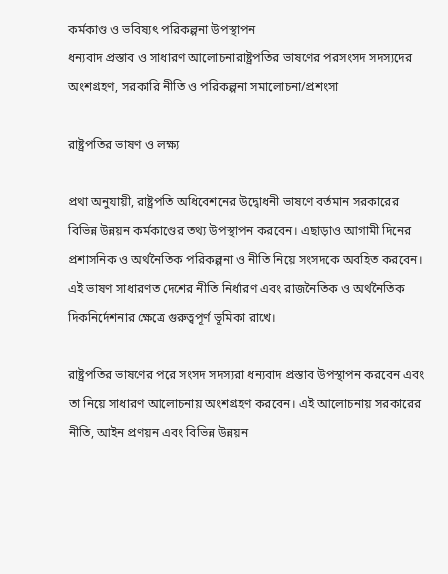কর্মকাণ্ড ও ভবিষ্যৎ পরিকল্পনা উপস্থাপন
ধন্যবাদ প্রস্তাব ও সাধারণ আলোচনারাষ্ট্রপতির ভাষণের পরসংসদ সদস্যদের অংশগ্রহণ, সরকারি নীতি ও পরিকল্পনা সমালোচনা/প্রশংসা

রাষ্ট্রপতির ভাষণ ও লক্ষ্য

প্রথা অনুযায়ী, রাষ্ট্রপতি অধিবেশনের উদ্বোধনী ভাষণে বর্তমান সরকারের বিভিন্ন উন্নয়ন কর্মকাণ্ডের তথ্য উপস্থাপন করবেন। এছাড়াও আগামী দিনের প্রশাসনিক ও অর্থনৈতিক পরিকল্পনা ও নীতি নিয়ে সংসদকে অবহিত করবেন। এই ভাষণ সাধারণত দেশের নীতি নির্ধারণ এবং রাজনৈতিক ও অর্থনৈতিক দিকনির্দেশনার ক্ষেত্রে গুরুত্বপূর্ণ ভূমিকা রাখে।

রাষ্ট্রপতির ভাষণের পরে সংসদ সদস্যরা ধন্যবাদ প্রস্তাব উপস্থাপন করবেন এবং তা নিয়ে সাধারণ আলোচনায় অংশগ্রহণ করবেন। এই আলোচনায় সরকারের নীতি, আইন প্রণয়ন এবং বিভিন্ন উন্নয়ন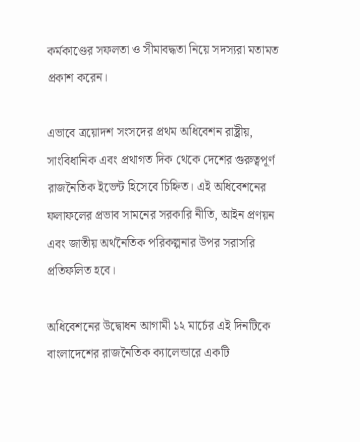কর্মকাণ্ডের সফলতা ও সীমাবদ্ধতা নিয়ে সদস্যরা মতামত প্রকাশ করেন।

এভাবে ত্রয়োদশ সংসদের প্রথম অধিবেশন রাষ্ট্রীয়, সাংবিধানিক এবং প্রথাগত দিক থেকে দেশের গুরুত্বপূর্ণ রাজনৈতিক ইভেন্ট হিসেবে চিহ্নিত। এই অধিবেশনের ফলাফলের প্রভাব সামনের সরকারি নীতি, আইন প্রণয়ন এবং জাতীয় অর্থনৈতিক পরিকল্পনার উপর সরাসরি প্রতিফলিত হবে।

অধিবেশনের উদ্বোধন আগামী ১২ মার্চের এই দিনটিকে বাংলাদেশের রাজনৈতিক ক্যালেন্ডারে একটি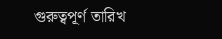গুরুত্বপূর্ণ তারিখ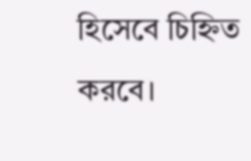হিসেবে চিহ্নিত করবে।